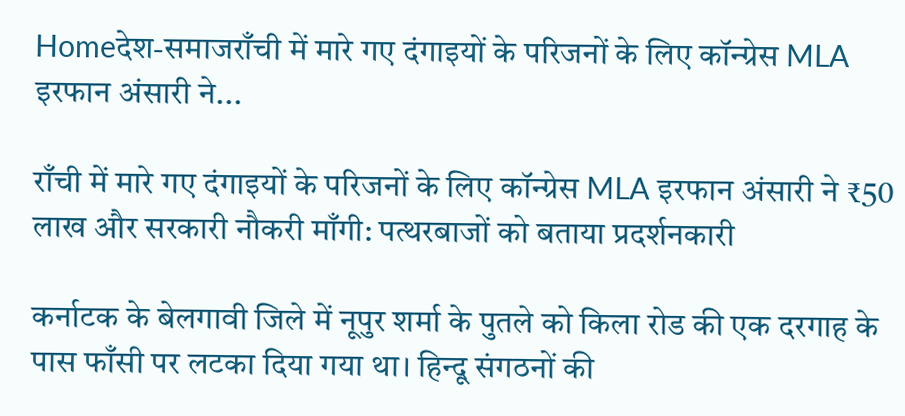Homeदेश-समाजराँची में मारे गए दंगाइयों के परिजनों के लिए कॉन्ग्रेस MLA इरफान अंसारी ने...

राँची में मारे गए दंगाइयों के परिजनों के लिए कॉन्ग्रेस MLA इरफान अंसारी ने ₹50 लाख और सरकारी नौकरी माँगी: पत्थरबाजों को बताया प्रदर्शनकारी

कर्नाटक के बेलगावी जिले में नूपुर शर्मा के पुतले को किला रोड की एक दरगाह के पास फाँसी पर लटका दिया गया था। हिन्दू संगठनों की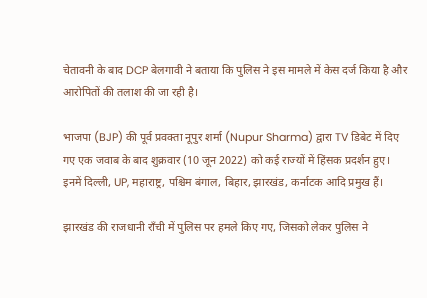चेतावनी के बाद DCP बेलगावी ने बताया कि पुलिस ने इस मामले में केस दर्ज किया है और आरोपितों की तलाश की जा रही है।

भाजपा (BJP) की पूर्व प्रवक्ता नूपुर शर्मा (Nupur Sharma) द्वारा TV डिबेट में दिए गए एक जवाब के बाद शुक्रवार (10 जून 2022) को कई राज्यों में हिंसक प्रदर्शन हुए। इनमें दिल्ली, UP, महाराष्ट्र, पश्चिम बंगाल, बिहार, झारखंड, कर्नाटक आदि प्रमुख हैं।

झारखंड की राजधानी राँची में पुलिस पर हमले किए गए, जिसको लेकर पुलिस ने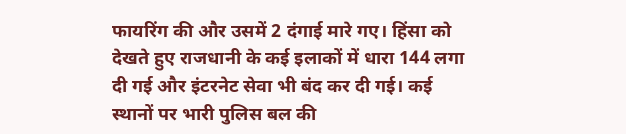फायरिंग की और उसमें 2 दंगाई मारे गए। हिंसा को देखते हुए राजधानी के कई इलाकों में धारा 144 लगा दी गई और इंटरनेट सेवा भी बंद कर दी गई। कई स्थानों पर भारी पुलिस बल की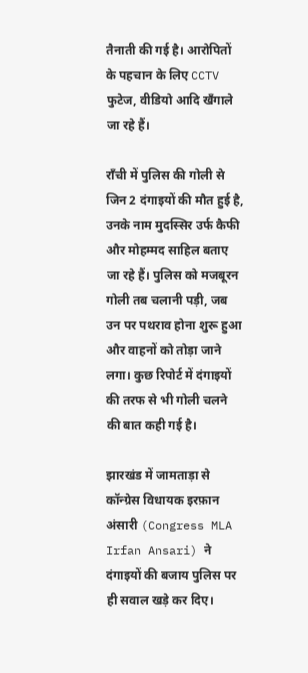तैनाती की गई है। आरोपितों के पहचान के लिए CCTV फुटेज, वीडियो आदि खँगाले जा रहे हैं।

राँची में पुलिस की गोली से जिन 2 दंगाइयों की मौत हुई है, उनके नाम मुदस्सिर उर्फ कैफी और मोहम्मद साहिल बताए जा रहे हैं। पुलिस को मजबूरन गोली तब चलानी पड़ी, जब उन पर पथराव होना शुरू हुआ और वाहनों को तोड़ा जाने लगा। कुछ रिपोर्ट में दंगाइयों की तरफ से भी गोली चलने की बात कही गई है।

झारखंड में जामताड़ा से कॉन्ग्रेस विधायक इरफ़ान अंसारी (Congress MLA Irfan Ansari) ने दंगाइयों की बजाय पुलिस पर ही सवाल खड़े कर दिए।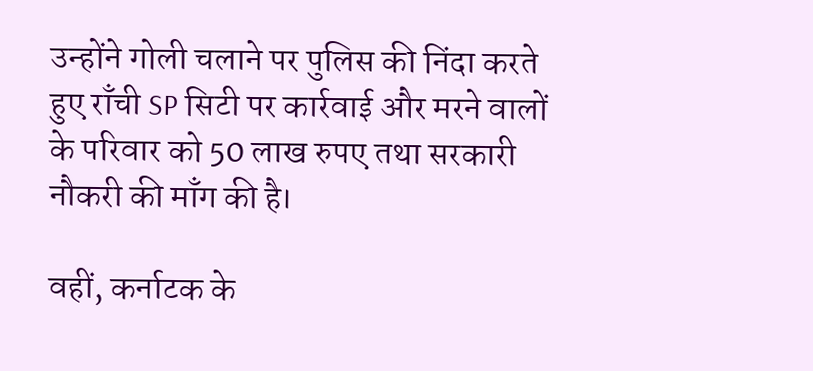उन्होंने गोली चलाने पर पुलिस की निंदा करते हुए राँची SP सिटी पर कार्रवाई और मरने वालों के परिवार को 50 लाख रुपए तथा सरकारी नौकरी की माँग की है।

वहीं, कर्नाटक के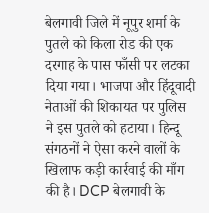बेलगावी जिले में नूपुर शर्मा के पुतले को किला रोड की एक दरगाह के पास फाँसी पर लटका दिया गया। भाजपा और हिंदूवादी नेताओं की शिकायत पर पुलिस ने इस पुतले को हटाया। हिन्दू संगठनों ने ऐसा करने वालों के खिलाफ कड़ी कार्रवाई की माँग की है। DCP बेलगावी के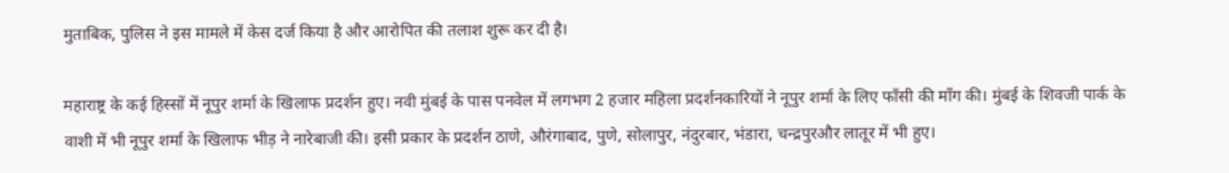मुताबिक, पुलिस ने इस मामले में केस दर्ज किया है और आरोपित की तलाश शुरू कर दी है।

महाराष्ट्र के कई हिस्सों में नूपुर शर्मा के खिलाफ प्रदर्शन हुए। नवी मुंबई के पास पनवेल में लगभग 2 हजार महिला प्रदर्शनकारियों ने नूपुर शर्मा के लिए फाँसी की माँग की। मुंबई के शिवजी पार्क के वाशी में भी नूपुर शर्मा के खिलाफ भीड़ ने नारेबाजी की। इसी प्रकार के प्रदर्शन ठाणे, औरंगाबाद, पुणे, सोलापुर, नंदुरबार, भंडारा, चन्द्रपुरऔर लातूर में भी हुए।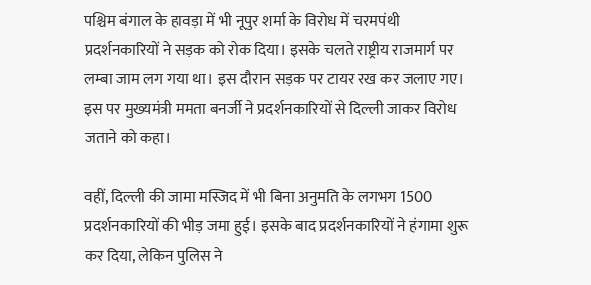पश्चिम बंगाल के हावड़ा में भी नूपुर शर्मा के विरोध में चरमपंथी प्रदर्शनकारियों ने सड़क को रोक दिया। इसके चलते राष्ट्रीय राजमार्ग पर लम्बा जाम लग गया था। इस दौरान सड़क पर टायर रख कर जलाए गए। इस पर मुख्यमंत्री ममता बनर्जी ने प्रदर्शनकारियों से दिल्ली जाकर विरोध जताने को कहा।

वहीं, दिल्ली की जामा मस्जिद में भी बिना अनुमति के लगभग 1500 प्रदर्शनकारियों की भीड़ जमा हुई। इसके बाद प्रदर्शनकारियों ने हंगामा शुरू कर दिया, लेकिन पुलिस ने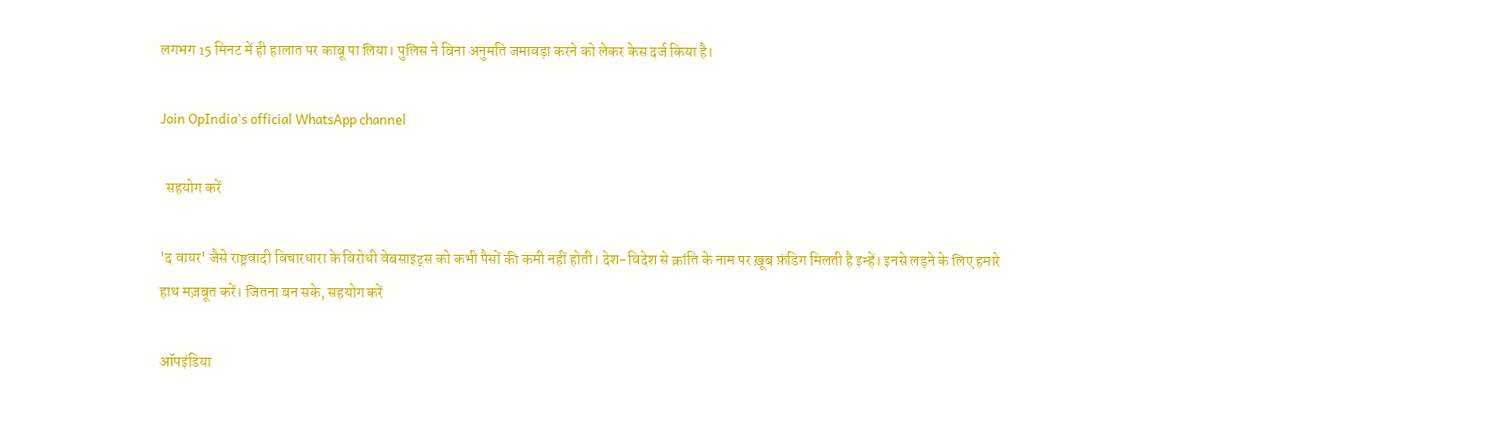लगभग 15 मिनट में ही हालात पर काबू पा लिया। पुलिस ने बिना अनुमति जमावड़ा करने को लेकर केस दर्ज किया है।

Join OpIndia's official WhatsApp channel

  सहयोग करें

'द वायर' जैसे राष्ट्रवादी विचारधारा के विरोधी वेबसाइट्स को कभी पैसों की कमी नहीं होती। देश-विदेश से क्रांति के नाम पर ख़ूब फ़ंडिग मिलती है इन्हें। इनसे लड़ने के लिए हमारे हाथ मज़बूत करें। जितना बन सके, सहयोग करें

ऑपइंडिया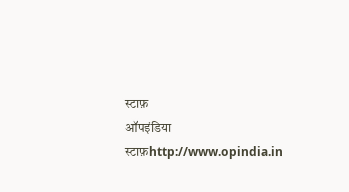स्टाफ़
ऑपइंडिया स्टाफ़http://www.opindia.in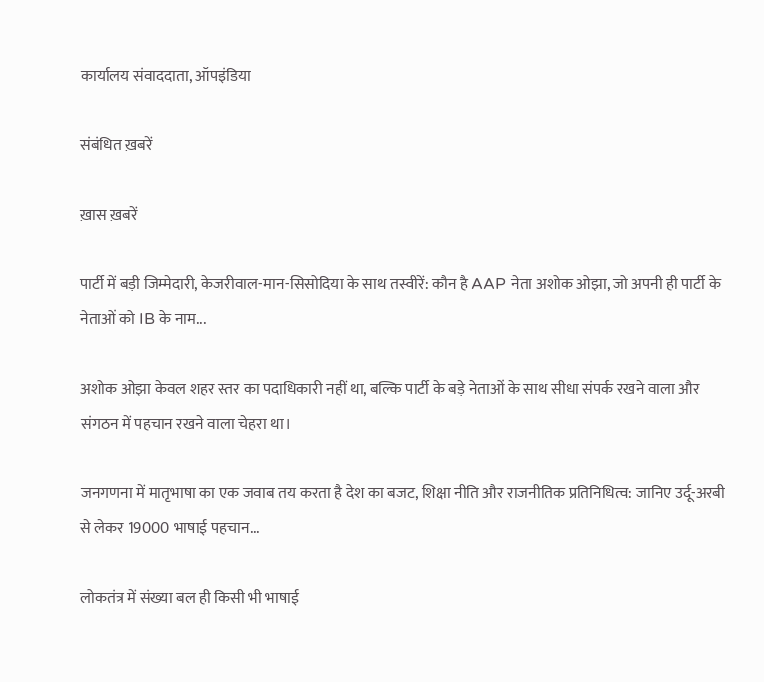कार्यालय संवाददाता, ऑपइंडिया

संबंधित ख़बरें

ख़ास ख़बरें

पार्टी में बड़ी जिम्मेदारी, केजरीवाल-मान-सिसोदिया के साथ तस्वीरें: कौन है AAP नेता अशोक ओझा, जो अपनी ही पार्टी के नेताओं को IB के नाम...

अशोक ओझा केवल शहर स्तर का पदाधिकारी नहीं था, बल्कि पार्टी के बड़े नेताओं के साथ सीधा संपर्क रखने वाला और संगठन में पहचान रखने वाला चेहरा था।

जनगणना में मातृभाषा का एक जवाब तय करता है देश का बजट, शिक्षा नीति और राजनीतिक प्रतिनिधित्व: जानिए उर्दू-अरबी से लेकर 19000 भाषाई पहचान...

लोकतंत्र में संख्या बल ही किसी भी भाषाई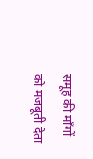समूह की माँगों को मजबूती देता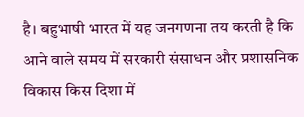है। बहुभाषी भारत में यह जनगणना तय करती है कि आने वाले समय में सरकारी संसाधन और प्रशासनिक विकास किस दिशा में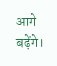आगे बढ़ेंगे।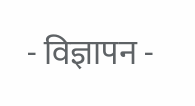- विज्ञापन -